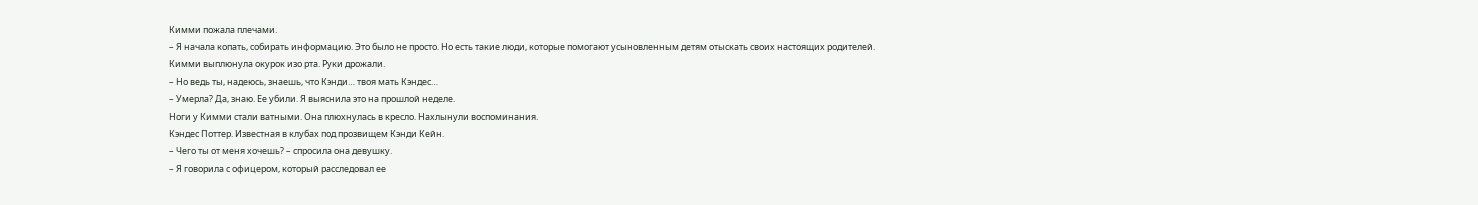Кимми пожала плечами.
– Я начала копать, собирать информацию. Это было не просто. Но есть такие люди, которые помогают усыновленным детям отыскать своих настоящих родителей.
Кимми выплюнула окурок изо рта. Руки дрожали.
– Но ведь ты, надеюсь, знаешь, что Кэнди… твоя мать Кэндес…
– Умерла? Да, знаю. Ее убили. Я выяснила это на прошлой неделе.
Ноги у Кимми стали ватными. Она плюхнулась в кресло. Нахлынули воспоминания.
Кэндес Поттер. Известная в клубах под прозвищем Кэнди Кейн.
– Чего ты от меня хочешь? – спросила она девушку.
– Я говорила с офицером, который расследовал ее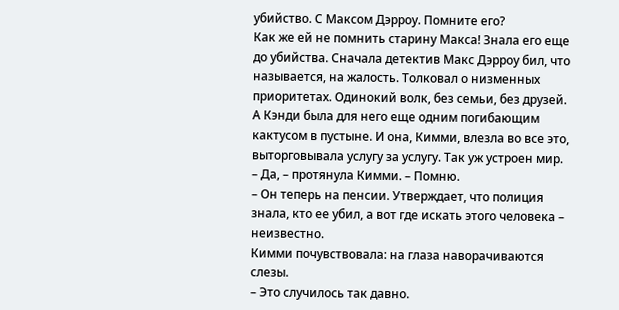убийство. С Максом Дэрроу. Помните его?
Как же ей не помнить старину Макса! Знала его еще до убийства. Сначала детектив Макс Дэрроу бил, что называется, на жалость. Толковал о низменных приоритетах. Одинокий волк, без семьи, без друзей. А Кэнди была для него еще одним погибающим кактусом в пустыне. И она, Кимми, влезла во все это, выторговывала услугу за услугу. Так уж устроен мир.
– Да, – протянула Кимми. – Помню.
– Он теперь на пенсии. Утверждает, что полиция знала, кто ее убил, а вот где искать этого человека – неизвестно.
Кимми почувствовала: на глаза наворачиваются слезы.
– Это случилось так давно.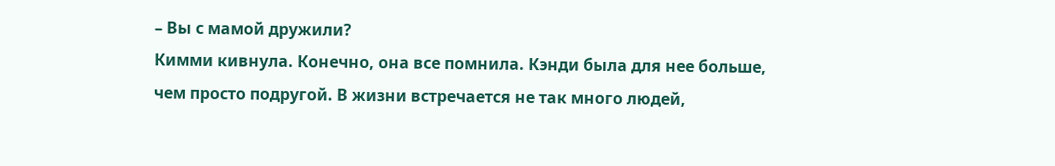– Вы с мамой дружили?
Кимми кивнула. Конечно, она все помнила. Кэнди была для нее больше, чем просто подругой. В жизни встречается не так много людей,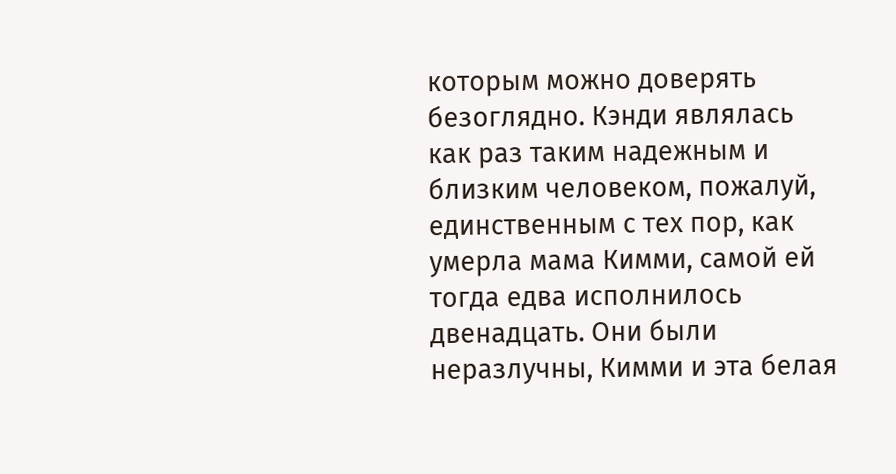которым можно доверять безоглядно. Кэнди являлась как раз таким надежным и близким человеком, пожалуй, единственным с тех пор, как умерла мама Кимми, самой ей тогда едва исполнилось двенадцать. Они были неразлучны, Кимми и эта белая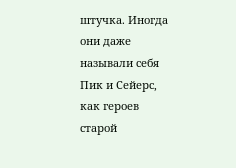штучка. Иногда они даже называли себя Пик и Сейерс, как героев старой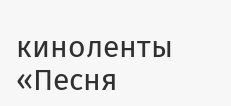киноленты «Песня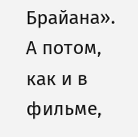Брайана». А потом, как и в фильме,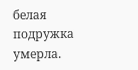белая подружка умерла.